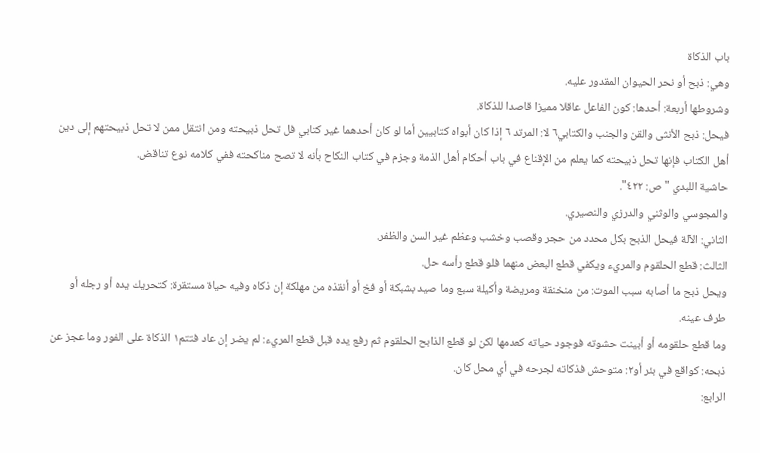باب الذكاة
وهي: ذبح أو نحر الحيوان المقدور عليه.
وشروطها أربعة: أحدها: كون الفاعل عاقلا مميزا قاصدا للذكاة.
فيحل: ذبح الأنثى والقن والجنب والكتابي٦ لا: المرتد ٦ إذا كان أبواه كتابيين أما لو كان أحدهما غير كتابي فل تحل ذبيحته ومن انتقل ممن لا تحل ذبيحتهم إلى دين أهل الكتاب فإنها تحل ذبيحته كما يعلم من الإقناع في باب أحكام أهل الذمة وجزم في كتاب النكاح بأنه لا تصح مناكحته ففي كلامه نوع تناقض.
حاشية اللبدي "ص: ٤٢٢".
والمجوسي والوثني والدرزي والنصيري.
الثاني: الآلة فيحل الذبح بكل محدد من حجر وقصب وخشب وعظم غير السن والظفر.
الثالث: قطع الحلقوم والمريء ويكفي قطع البعض منهما فلو قطع رأسه حل.
ويحل ذبح ما أصابه سبب الموت: من منخنقة ومريضة وأكيلة سبع وما صيد بشبكة أو فخ أو أنقذه من مهلكة إن ذكاه وفيه حياة مستقرة: كتحريك يده أو رجله أو طرف عينه.
وما قطع حلقومه أو أبينت حشوته فوجود حياته كعدمها لكن لو قطع الذابح الحلقوم ثم رفع يده قبل قطع المريء: لم يضر إن عاد فتتم١ الذكاة على الفور وما عجز عن ذبحه: كواقع في بئر أو٢: متوحش فذكاته لجرحه في أي محل كان.
الرابع: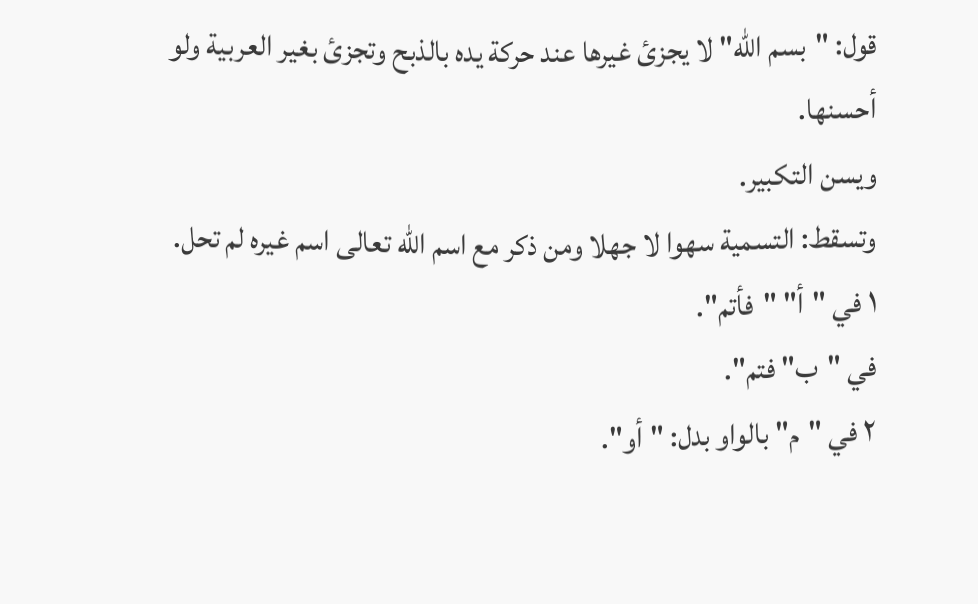قول: "بسم الله" لا يجزئ غيرها عند حركة يده بالذبح وتجزئ بغير العربية ولو أحسنها.
ويسن التكبير.
وتسقط: التسمية سهوا لا جهلا ومن ذكر مع اسم الله تعالى اسم غيره لم تحل.
١ في "أ" "فأتم".
في "ب" فتم".
٢ في "م" بالواو بدل: "أو".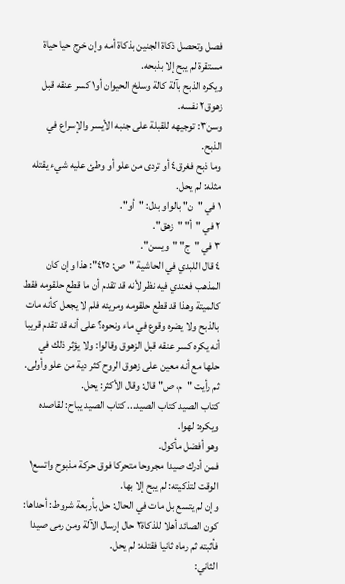فصل وتحصل ذكاة الجنين بذكاة أمه وإن خرج حيا حياة مستقرة لم يبح إلا بذبحه.
ويكره الذبح بآلة كالة وسلخ الحيوان أو١ كسر عنقه قبل زهوق٢ نفسه.
وسن٣: توجيهه للقبلة على جنبه الأيسر والإسراع في الذبح.
وما ذبح فغرق٤ أو تردى من علو أو وطئ عليه شيء يقتله مثله: لم يحل.
١ في "ن" بالواو بدل: "أو".
٢ في "أ" "زهق".
٣ في "ج" "ويسن".
٤ قال اللبدي في الحاشية "ص: ٤٢٥": هذا وإن كان المذهب فعندي فيه نظر لأنه قد تقدم أن ما قطع حلقومه فقط كالميتة وهذا قد قطع حلقومه ومريئه فلم لا يجعل كأنه مات بالذبح ولا يضره وقوع في ماء ونحوه؟ على أنه قد تقدم قريبا أنه يكره كسر عنقه قبل الزهوق وقالوا: ولا يؤثر ذلك في حلها مع أنه معين على زهوق الروح كثر دية من علو وأولى.
ثم رأيت "م، ص" قال: وقال الأكثر: يحل.
كتاب الصيد كتاب الصيد... كتاب الصيد يباح: لقاصده ويكره: لهوا.
وهو أفضل مأكول.
فمن أدرك صيدا مجروحا متحركا فوق حركة مذبوح واتسع١ الوقت لتذكيته: لم يبح إلا بها.
وإن لم يتسع بل مات في الحال: حل بأربعة شروط: أحداها: كون الصائد أهلا للذكاة٢ حال إرسال الآلة ومن رمى صيدا فأثبته ثم رماه ثانيا فقتله: لم يحل.
الثاني: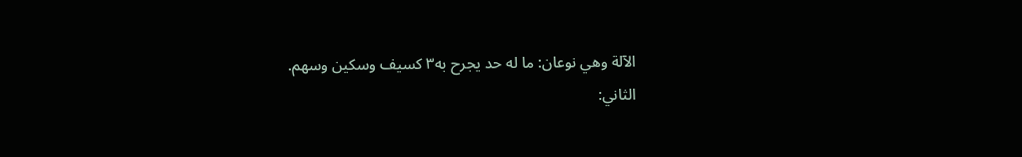الآلة وهي نوعان: ما له حد يجرح به٣ كسيف وسكين وسهم.
الثاني: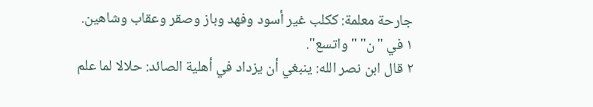جارحة معلمة: ككلب غير أسود وفهد وباز وصقر وعقاب وشاهين.
١ في "ن" "واتسع".
٢ قال ابن نصر الله: ينبغي أن يزداد في أهلية الصائد: حلالا لما علم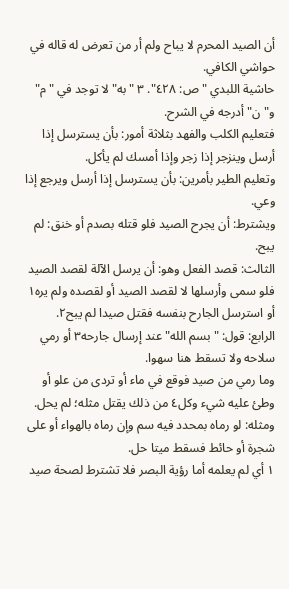أن الصيد المحرم لا يباح ولم أر من تعرض له قاله في حواشي الكافي.
حاشية اللبدي "ص: ٤٢٨". ٣ "به" لا توجد في "م" و"ن" أدرجه في الشرح.
فتعليم الكلب والفهد بثلاثة أمور: بأن يسترسل إذا أرسل وينزجر إذا زجر وإذا أمسك لم يأكل.
وتعليم الطير بأمرين: بأن يسترسل إذا أرسل ويرجع إذا وعي.
ويشترط: أن يجرح الصيد فلو قتله بصدم أو خنق: لم يبح.
الثالث: قصد الفعل وهو: أن يرسل الآلة لقصد الصيد فلو سمى وأرسلها لا لقصد الصيد أو لقصده ولم يره١ أو استرسل الجارح بنفسه فقتل صيدا لم يبح٢.
الرابع: قول: "بسم الله" عند إرسال جارحه٣ أو رمي سلاحه ولا تسقط هنا سهوا.
وما رمي من صيد فوقع في ماء أو تردى من علو أو وطئ عليه شيء وكل٤ من ذلك يقتل مثله؛ لم يحل.
ومثله: لو رماه بمحدد فيه سم وإن رماه بالهواء أو على شجرة أو حائط فسقط ميتا حل.
١ أي لم يعلمه أما رؤية البصر فلا تشترط لصحة صيد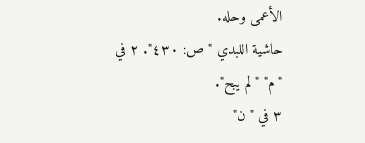الأعمى وحله.
حاشية اللبدي "ص: ٤٣٠". ٢ في "م" "لم يبح".
٣ في "ن"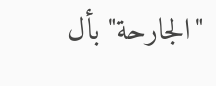"الجارحة" بأل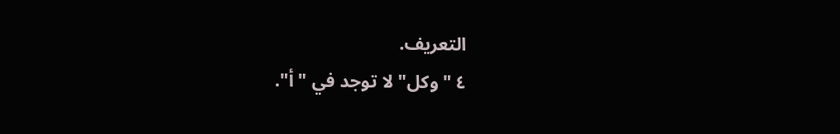التعريف.
٤ "وكل" لا توجد في "أ".